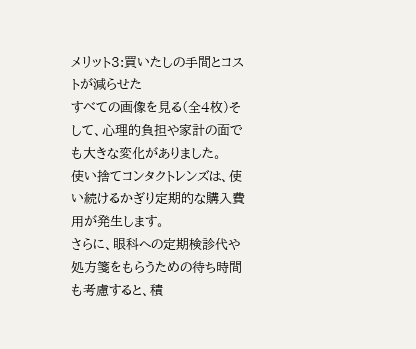メリット3:買いたしの手間とコストが減らせた
すべての画像を見る(全4枚)そして、心理的負担や家計の面でも大きな変化がありました。
使い捨てコンタクトレンズは、使い続けるかぎり定期的な購入費用が発生します。
さらに、眼科への定期検診代や処方箋をもらうための待ち時間も考慮すると、積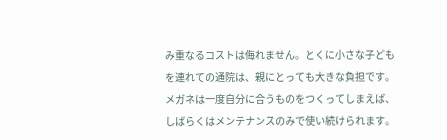み重なるコストは侮れません。とくに小さな子どもを連れての通院は、親にとっても大きな負担です。
メガネは一度自分に合うものをつくってしまえば、しばらくはメンテナンスのみで使い続けられます。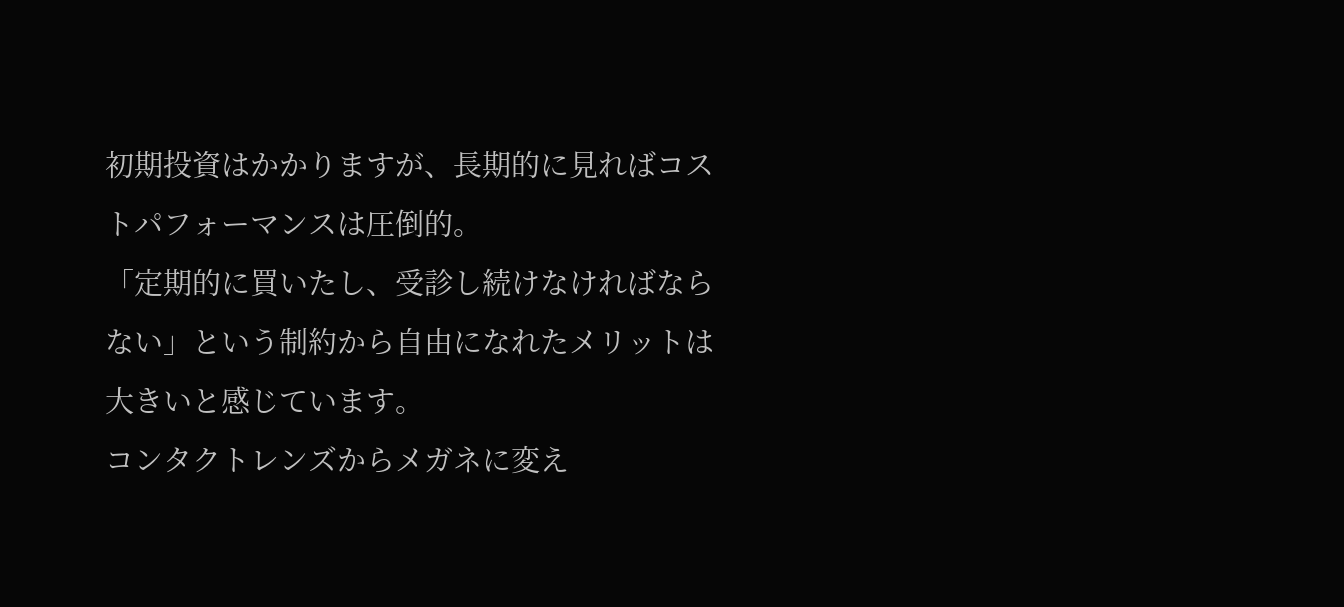初期投資はかかりますが、長期的に見ればコストパフォーマンスは圧倒的。
「定期的に買いたし、受診し続けなければならない」という制約から自由になれたメリットは大きいと感じています。
コンタクトレンズからメガネに変え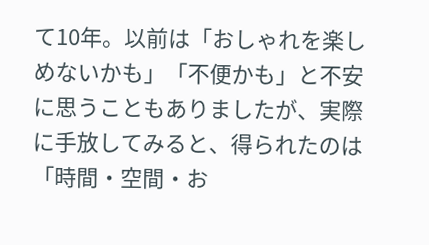て10年。以前は「おしゃれを楽しめないかも」「不便かも」と不安に思うこともありましたが、実際に手放してみると、得られたのは「時間・空間・お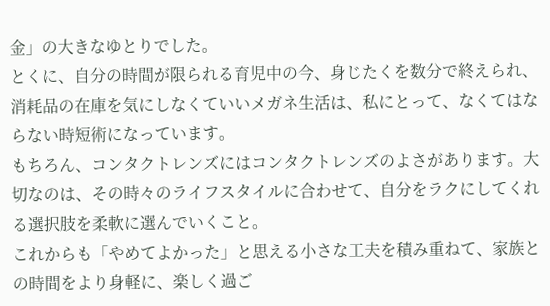金」の大きなゆとりでした。
とくに、自分の時間が限られる育児中の今、身じたくを数分で終えられ、消耗品の在庫を気にしなくていいメガネ生活は、私にとって、なくてはならない時短術になっています。
もちろん、コンタクトレンズにはコンタクトレンズのよさがあります。大切なのは、その時々のライフスタイルに合わせて、自分をラクにしてくれる選択肢を柔軟に選んでいくこと。
これからも「やめてよかった」と思える小さな工夫を積み重ねて、家族との時間をより身軽に、楽しく過ご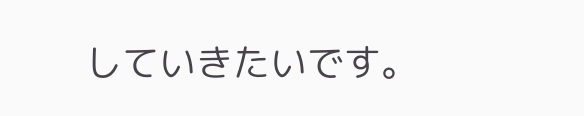していきたいです。